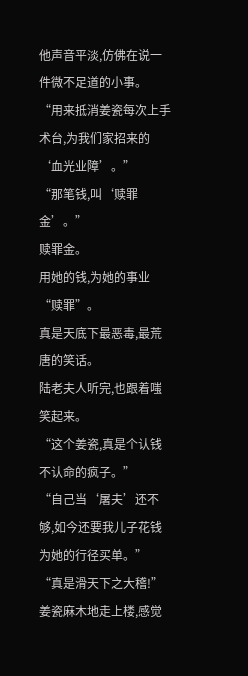他声音平淡,仿佛在说一件微不足道的小事。
“用来抵消姜瓷每次上手术台,为我们家招来的‘血光业障’。”
“那笔钱,叫‘赎罪金’。”
赎罪金。
用她的钱,为她的事业“赎罪”。
真是天底下最恶毒,最荒唐的笑话。
陆老夫人听完,也跟着嗤笑起来。
“这个姜瓷,真是个认钱不认命的疯子。”
“自己当‘屠夫’还不够,如今还要我儿子花钱为她的行径买单。”
“真是滑天下之大稽!”
姜瓷麻木地走上楼,感觉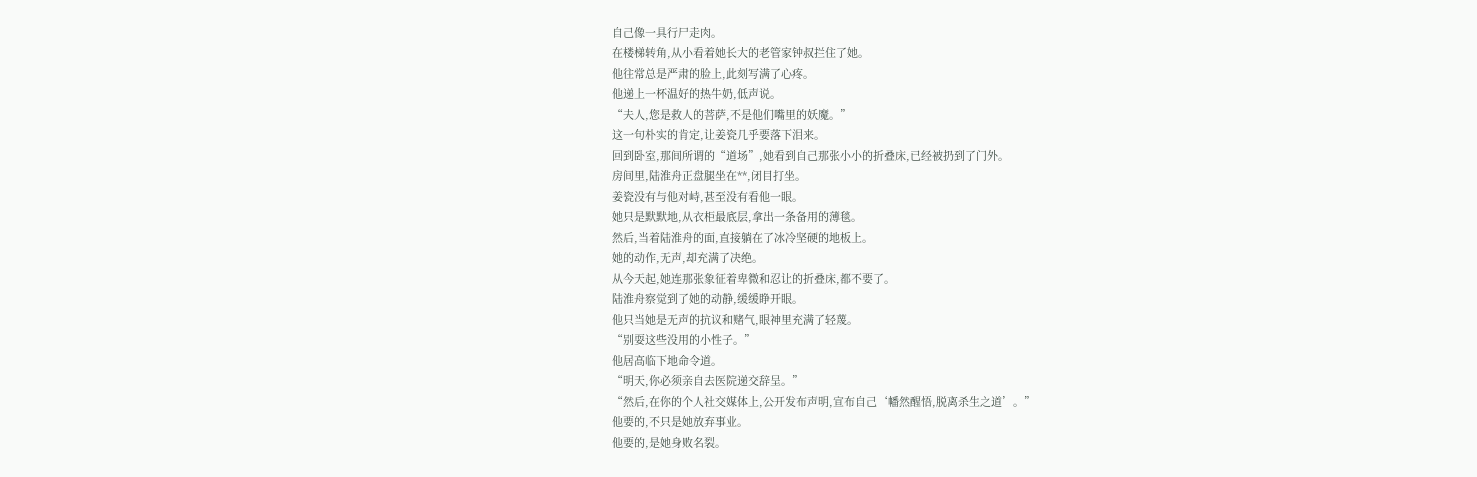自己像一具行尸走肉。
在楼梯转角,从小看着她长大的老管家钟叔拦住了她。
他往常总是严肃的脸上,此刻写满了心疼。
他递上一杯温好的热牛奶,低声说。
“夫人,您是救人的菩萨,不是他们嘴里的妖魔。”
这一句朴实的肯定,让姜瓷几乎要落下泪来。
回到卧室,那间所谓的“道场”,她看到自己那张小小的折叠床,已经被扔到了门外。
房间里,陆淮舟正盘腿坐在**,闭目打坐。
姜瓷没有与他对峙,甚至没有看他一眼。
她只是默默地,从衣柜最底层,拿出一条备用的薄毯。
然后,当着陆淮舟的面,直接躺在了冰冷坚硬的地板上。
她的动作,无声,却充满了决绝。
从今天起,她连那张象征着卑微和忍让的折叠床,都不要了。
陆淮舟察觉到了她的动静,缓缓睁开眼。
他只当她是无声的抗议和赌气,眼神里充满了轻蔑。
“别耍这些没用的小性子。”
他居高临下地命令道。
“明天,你必须亲自去医院递交辞呈。”
“然后,在你的个人社交媒体上,公开发布声明,宣布自己‘幡然醒悟,脱离杀生之道’。”
他要的,不只是她放弃事业。
他要的,是她身败名裂。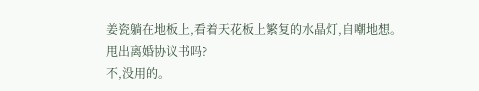姜瓷躺在地板上,看着天花板上繁复的水晶灯,自嘲地想。
甩出离婚协议书吗?
不,没用的。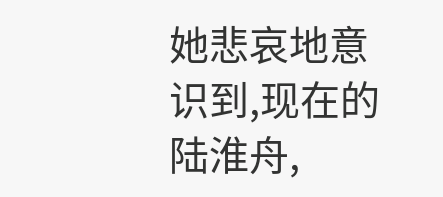她悲哀地意识到,现在的陆淮舟,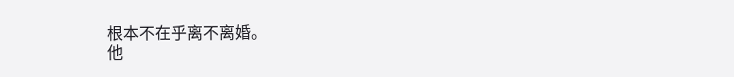根本不在乎离不离婚。
他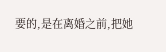要的,是在离婚之前,把她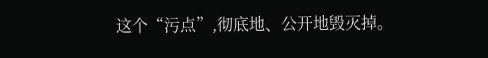这个“污点”,彻底地、公开地毁灭掉。